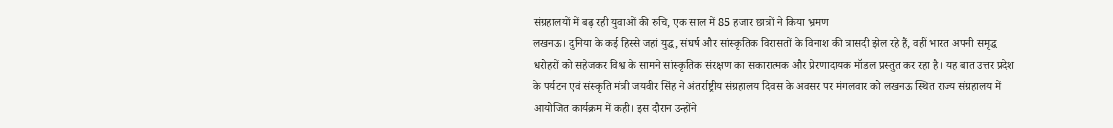संग्रहालयों में बढ़ रही युवाओं की रुचि, एक साल में 85 हजार छात्रों ने किया भ्रमण
लखनऊ। दुनिया के कई हिस्से जहां युद्ध, संघर्ष और सांस्कृतिक विरासतों के विनाश की त्रासदी झेल रहे हैं, वहीं भारत अपनी समृद्ध धरोहरों को सहेजकर विश्व के सामने सांस्कृतिक संरक्षण का सकारात्मक और प्रेरणादायक मॉडल प्रस्तुत कर रहा है। यह बात उत्तर प्रदेश के पर्यटन एवं संस्कृति मंत्री जयवीर सिंह ने अंतर्राष्ट्रीय संग्रहालय दिवस के अवसर पर मंगलवार को लखनऊ स्थित राज्य संग्रहालय में आयोजित कार्यक्रम में कही। इस दौरान उन्होंने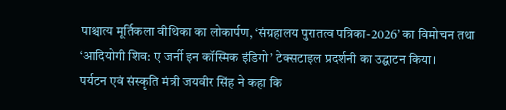पाश्चात्य मूर्तिकला वीथिका का लोकार्पण, ‘संग्रहालय पुरातत्व पत्रिका-2026’ का विमोचन तथा ‘आदियोगी शिव: ए जर्नी इन कॉस्मिक इंडिगो’ टेक्सटाइल प्रदर्शनी का उद्घाटन किया।
पर्यटन एवं संस्कृति मंत्री जयवीर सिंह ने कहा कि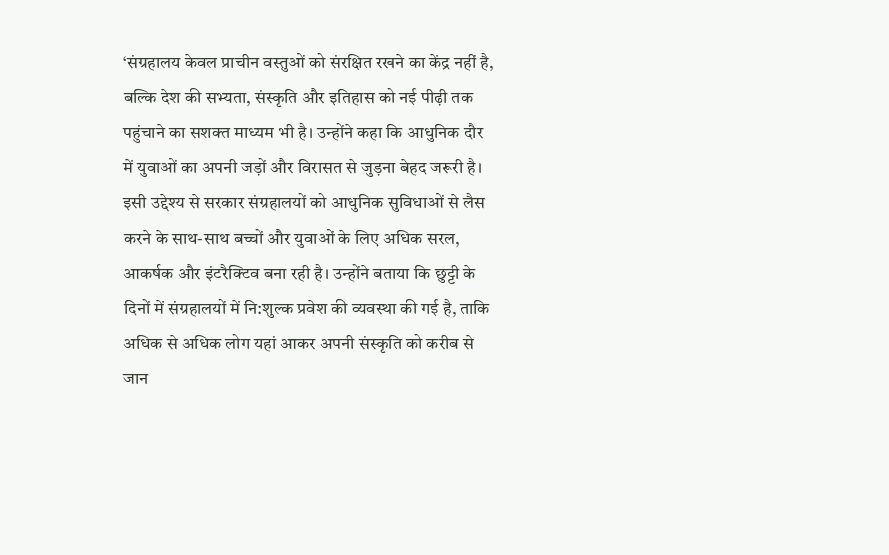‘संग्रहालय केवल प्राचीन वस्तुओं को संरक्षित रखने का केंद्र नहीं है, बल्कि देश की सभ्यता, संस्कृति और इतिहास को नई पीढ़ी तक पहुंचाने का सशक्त माध्यम भी है। उन्होंने कहा कि आधुनिक दौर में युवाओं का अपनी जड़ों और विरासत से जुड़ना बेहद जरूरी है। इसी उद्देश्य से सरकार संग्रहालयों को आधुनिक सुविधाओं से लैस करने के साथ-साथ बच्चों और युवाओं के लिए अधिक सरल, आकर्षक और इंटरैक्टिव बना रही है। उन्होंने बताया कि छुट्टी के दिनों में संग्रहालयों में नि:शुल्क प्रवेश की व्यवस्था की गई है, ताकि अधिक से अधिक लोग यहां आकर अपनी संस्कृति को करीब से जान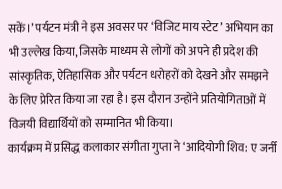सकें।’ पर्यटन मंत्री ने इस अवसर पर ‘विजिट माय स्टेट’ अभियान का भी उल्लेख किया, जिसके माध्यम से लोगों को अपने ही प्रदेश की सांस्कृतिक, ऐतिहासिक और पर्यटन धरोहरों को देखने और समझने के लिए प्रेरित किया जा रहा है। इस दौरान उन्होंने प्रतियोगिताओं में विजयी विद्यार्थियों को सम्मानित भी किया।
कार्यक्रम में प्रसिद्ध कलाकार संगीता गुप्ता ने ‘आदियोगी शिव: ए जर्नी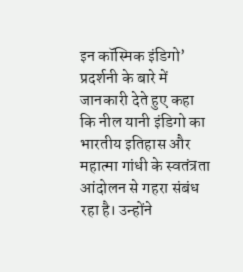इन कॉस्मिक इंडिगो’ प्रदर्शनी के बारे में जानकारी देते हुए कहा कि नील यानी इंडिगो का भारतीय इतिहास और महात्मा गांधी के स्वतंत्रता आंदोलन से गहरा संबंध रहा है। उन्होंने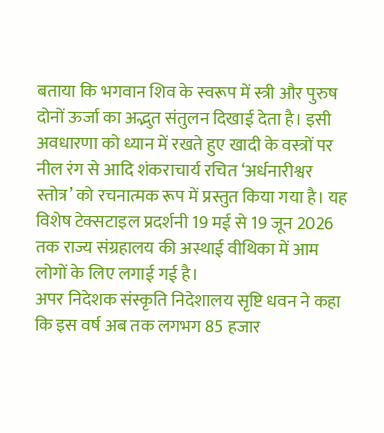बताया कि भगवान शिव के स्वरूप में स्त्री और पुरुष दोनों ऊर्जा का अद्भुत संतुलन दिखाई देता है। इसी अवधारणा को ध्यान में रखते हुए खादी के वस्त्रों पर नील रंग से आदि शंकराचार्य रचित ‘अर्धनारीश्वर स्तोत्र’ को रचनात्मक रूप में प्रस्तुत किया गया है। यह विशेष टेक्सटाइल प्रदर्शनी 19 मई से 19 जून 2026 तक राज्य संग्रहालय की अस्थाई वीथिका में आम लोगों के लिए लगाई गई है।
अपर निदेशक संस्कृति निदेशालय सृष्टि धवन ने कहा कि इस वर्ष अब तक लगभग 85 हजार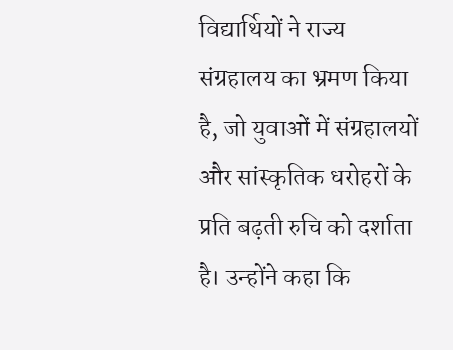विद्यार्थियों ने राज्य संग्रहालय का भ्रमण किया है, जो युवाओं में संग्रहालयों और सांस्कृतिक धरोहरों के प्रति बढ़ती रुचि को दर्शाता है। उन्होंने कहा कि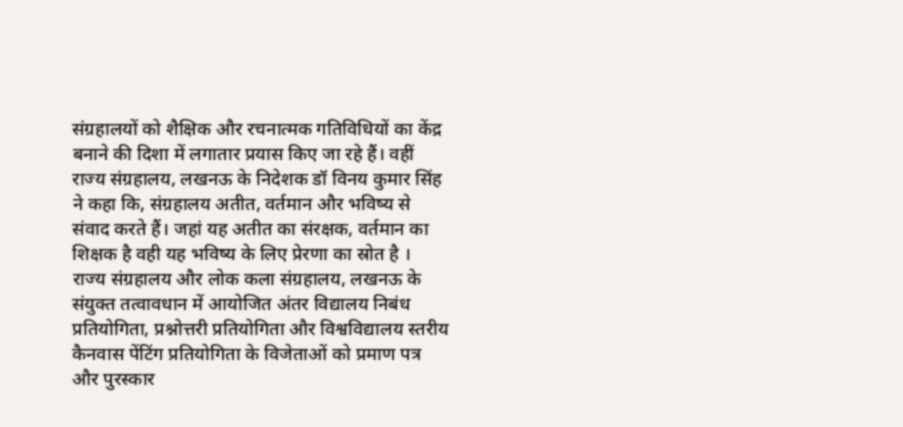संग्रहालयों को शैक्षिक और रचनात्मक गतिविधियों का केंद्र बनाने की दिशा में लगातार प्रयास किए जा रहे हैं। वहीं राज्य संग्रहालय, लखनऊ के निदेशक डॉ विनय कुमार सिंह ने कहा कि, संग्रहालय अतीत, वर्तमान और भविष्य से संवाद करते हैं। जहां यह अतीत का संरक्षक, वर्तमान का शिक्षक है वही यह भविष्य के लिए प्रेरणा का स्रोत है ।
राज्य संग्रहालय और लोक कला संग्रहालय, लखनऊ के संयुक्त तत्वावधान में आयोजित अंतर विद्यालय निबंध प्रतियोगिता, प्रश्नोत्तरी प्रतियोगिता और विश्वविद्यालय स्तरीय कैनवास पेंटिंग प्रतियोगिता के विजेताओं को प्रमाण पत्र और पुरस्कार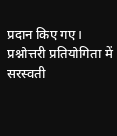प्रदान किए गए। प्रश्नोत्तरी प्रतियोगिता में सरस्वती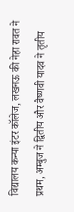विद्यालय कन्या इंटर कॉलेज, लखनऊ की नेहा रावत ने प्रथम, अम्बुज ने द्वितीय और वैष्णवी यादव ने तृतीय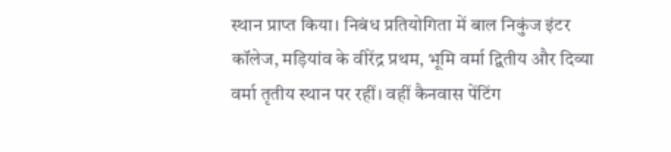स्थान प्राप्त किया। निबंध प्रतियोगिता में बाल निकुंज इंटर कॉलेज, मड़ियांव के वीरेंद्र प्रथम, भूमि वर्मा द्वितीय और दिव्या वर्मा तृतीय स्थान पर रहीं। वहीं कैनवास पेंटिंग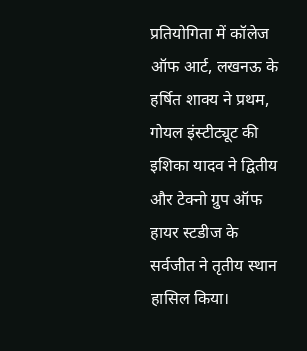प्रतियोगिता में कॉलेज ऑफ आर्ट, लखनऊ के हर्षित शाक्य ने प्रथम, गोयल इंस्टीट्यूट की इशिका यादव ने द्वितीय और टेक्नो ग्रुप ऑफ हायर स्टडीज के सर्वजीत ने तृतीय स्थान हासिल किया।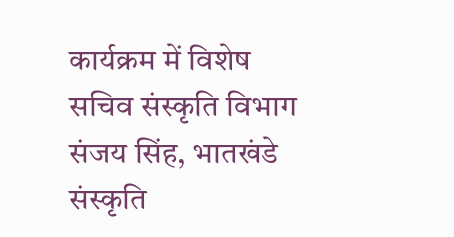कार्यक्रम में विशेष सचिव संस्कृति विभाग संजय सिंह, भातखंडे संस्कृति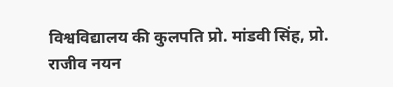विश्वविद्यालय की कुलपति प्रो. मांडवी सिंह, प्रो. राजीव नयन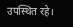उपस्थित रहे।